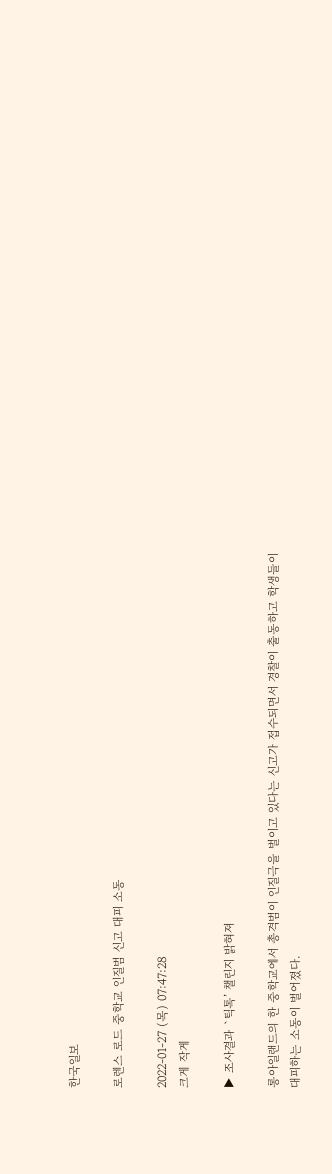한국일보

로렌스 로드 중학교 인질범 신고 대피 소동

2022-01-27 (목) 07:47:28
크게 작게

▶ 조사결과 `틱톡’ 챌린지 밝혀져

롱아일랜드의 한 중학교에서 총격범이 인질극을 벌이고 있다는 신고가 접수되면서 경찰이 출동하고 학생들이 대피하는 소동이 벌어졌다.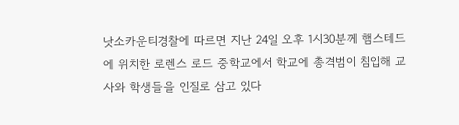낫소카운티경찰에 따르면 지난 24일 오후 1시30분께 햄스테드에 위치한 로렌스 로드 중학교에서 학교에 총격범이 침입해 교사와 학생들을 인질로 삼고 있다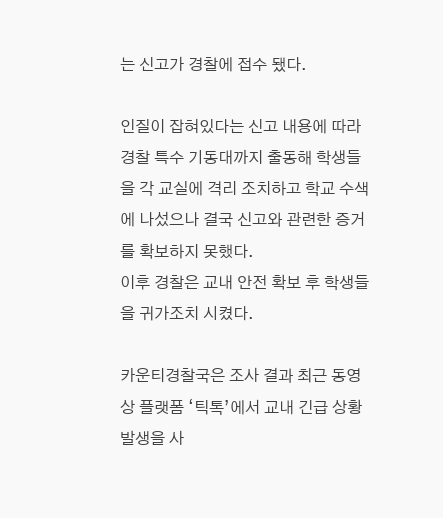는 신고가 경찰에 접수 됐다.

인질이 잡혀있다는 신고 내용에 따라 경찰 특수 기동대까지 출동해 학생들을 각 교실에 격리 조치하고 학교 수색에 나섰으나 결국 신고와 관련한 증거를 확보하지 못했다.
이후 경찰은 교내 안전 확보 후 학생들을 귀가조치 시켰다.

카운티경찰국은 조사 결과 최근 동영상 플랫폼 ‘틱톡’에서 교내 긴급 상황 발생을 사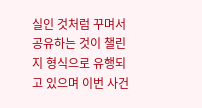실인 것처럼 꾸며서 공유하는 것이 챌린지 형식으로 유행되고 있으며 이번 사건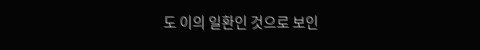도 이의 일환인 것으로 보인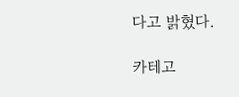다고 밝혔다.

카테고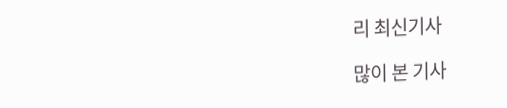리 최신기사

많이 본 기사